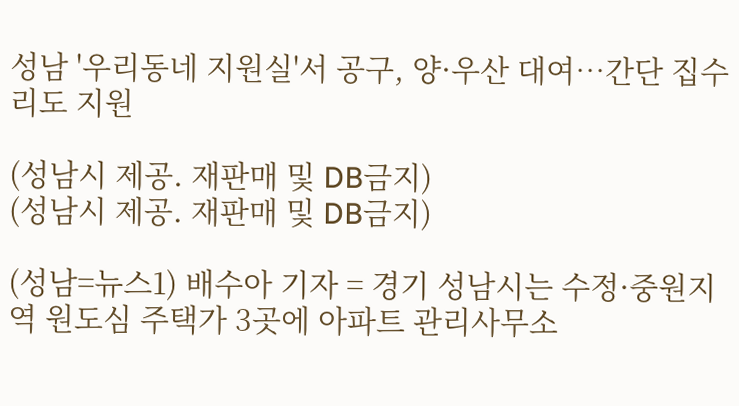성남 '우리동네 지원실'서 공구, 양·우산 대여…간단 집수리도 지원

(성남시 제공. 재판매 및 DB금지)
(성남시 제공. 재판매 및 DB금지)

(성남=뉴스1) 배수아 기자 = 경기 성남시는 수정·중원지역 원도심 주택가 3곳에 아파트 관리사무소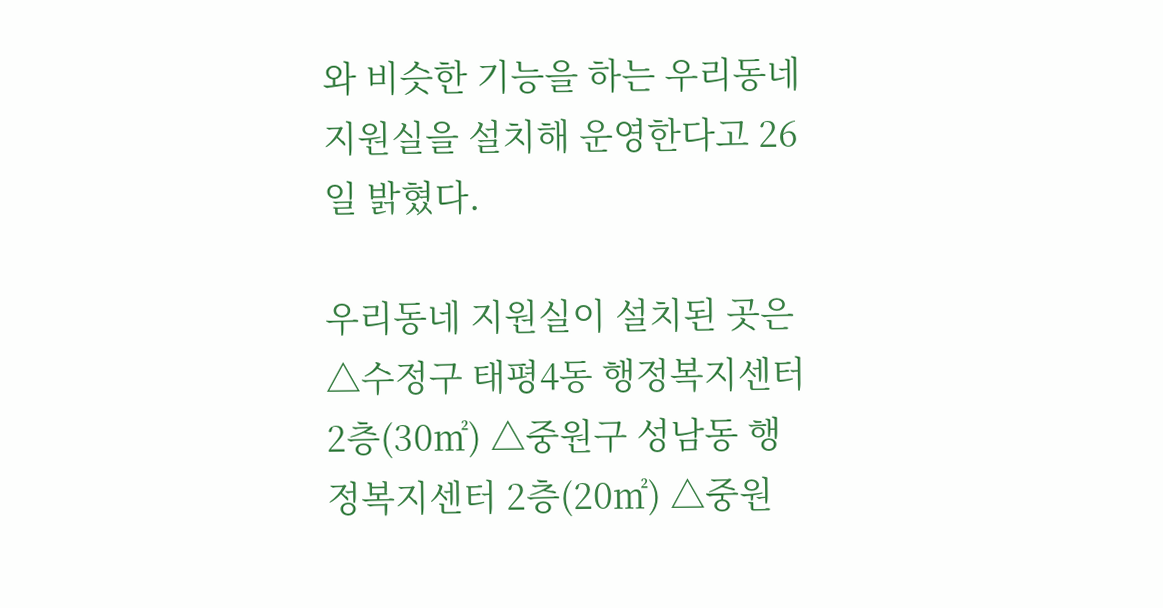와 비슷한 기능을 하는 우리동네 지원실을 설치해 운영한다고 26일 밝혔다.

우리동네 지원실이 설치된 곳은 △수정구 태평4동 행정복지센터 2층(30㎡) △중원구 성남동 행정복지센터 2층(20㎡) △중원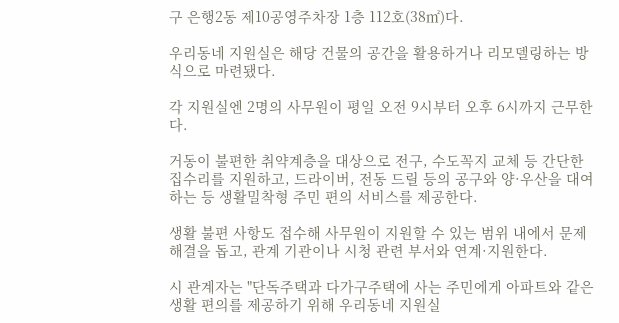구 은행2동 제10공영주차장 1층 112호(38㎡)다.

우리동네 지원실은 해당 건물의 공간을 활용하거나 리모델링하는 방식으로 마련됐다.

각 지원실엔 2명의 사무원이 평일 오전 9시부터 오후 6시까지 근무한다.

거동이 불편한 취약계층을 대상으로 전구, 수도꼭지 교체 등 간단한 집수리를 지원하고, 드라이버, 전동 드릴 등의 공구와 양·우산을 대여하는 등 생활밀착형 주민 편의 서비스를 제공한다.

생활 불편 사항도 접수해 사무원이 지원할 수 있는 범위 내에서 문제 해결을 돕고, 관계 기관이나 시청 관련 부서와 연계·지원한다.

시 관계자는 "단독주택과 다가구주택에 사는 주민에게 아파트와 같은 생활 편의를 제공하기 위해 우리동네 지원실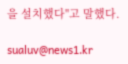을 설치했다"고 말했다.

sualuv@news1.kr